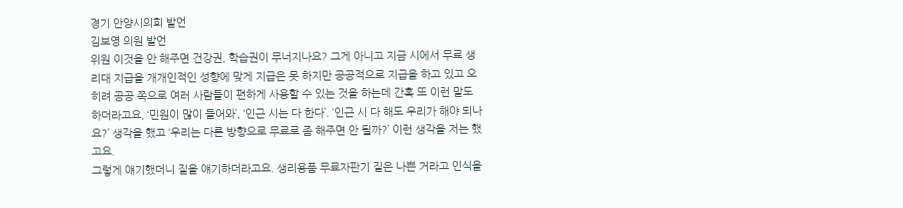경기 안양시의회 발언
김보영 의원 발언
위원 이것을 안 해주면 건강권, 학습권이 무너지나요? 그게 아니고 지금 시에서 무료 생리대 지급을 개개인적인 성향에 맞게 지급은 못 하지만 공공적으로 지급을 하고 있고 오히려 공공 쪽으로 여러 사람들이 편하게 사용할 수 있는 것을 하는데 간혹 또 이런 말도 하더라고요, ‘민원이 많이 들어와’, ‘인근 시는 다 한다’. ‘인근 시 다 해도 우리가 해야 되나요?’ 생각을 했고 ‘우리는 다른 방향으로 무료로 좀 해주면 안 될까?’ 이런 생각을 저는 했고요.
그렇게 얘기했더니 질을 얘기하더라고요. 생리용품 무료자판기 질은 나쁜 거라고 인식을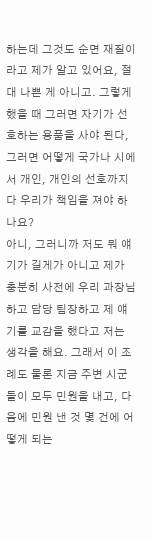하는데 그것도 순면 재질이라고 제가 알고 있어요, 절대 나쁜 게 아니고. 그렇게 했을 때 그러면 자기가 선호하는 용품을 사야 된다, 그러면 어떻게 국가나 시에서 개인, 개인의 선호까지 다 우리가 책임을 져야 하나요?
아니, 그러니까 저도 뭐 얘기가 길게가 아니고 제가 충분히 사전에 우리 과장님하고 담당 팀장하고 제 얘기를 교감을 했다고 저는 생각을 해요. 그래서 이 조례도 물론 지금 주변 시군들이 모두 민원을 내고, 다음에 민원 낸 것 몇 건에 어떻게 되는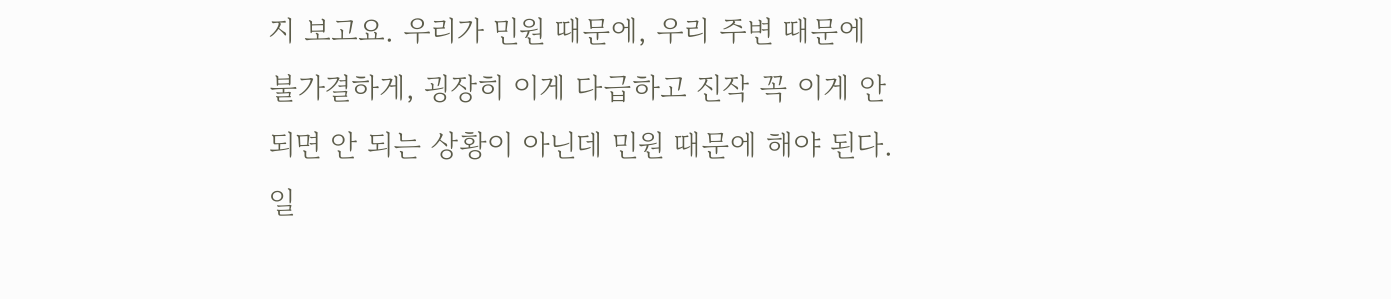지 보고요. 우리가 민원 때문에, 우리 주변 때문에 불가결하게, 굉장히 이게 다급하고 진작 꼭 이게 안 되면 안 되는 상황이 아닌데 민원 때문에 해야 된다.
일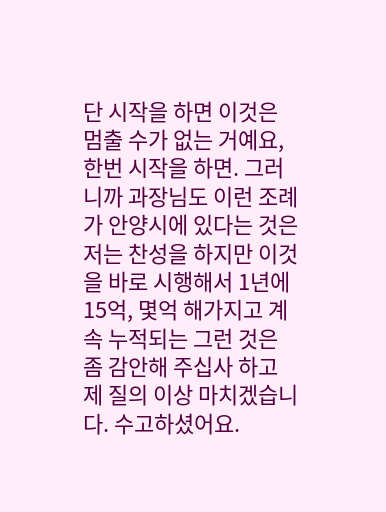단 시작을 하면 이것은 멈출 수가 없는 거예요, 한번 시작을 하면. 그러니까 과장님도 이런 조례가 안양시에 있다는 것은 저는 찬성을 하지만 이것을 바로 시행해서 1년에 15억, 몇억 해가지고 계속 누적되는 그런 것은 좀 감안해 주십사 하고 제 질의 이상 마치겠습니다. 수고하셨어요.